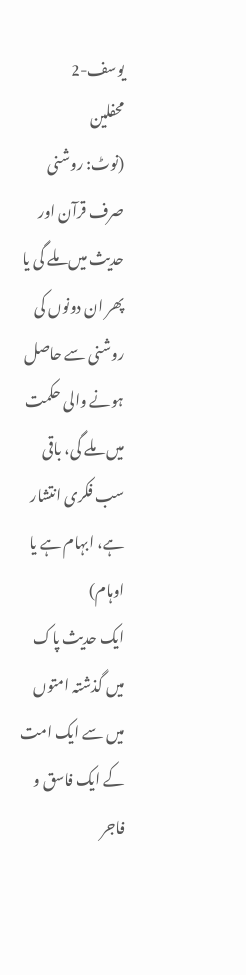یوسف-2
محفلین
(نوٹ: روشنی صرف قرآن اور حدیث میں ملے گی یا پھر ان دونوں کی روشنی سے حاصل ہونے والی حکمت میں ملے گی، باقی سب فکری انتشار ہے، ابہام ہے یا اوہام)
ایک حدیث پاک میں گذشتہ امتوں میں سے ایک امت کے ایک فاسق و فاجر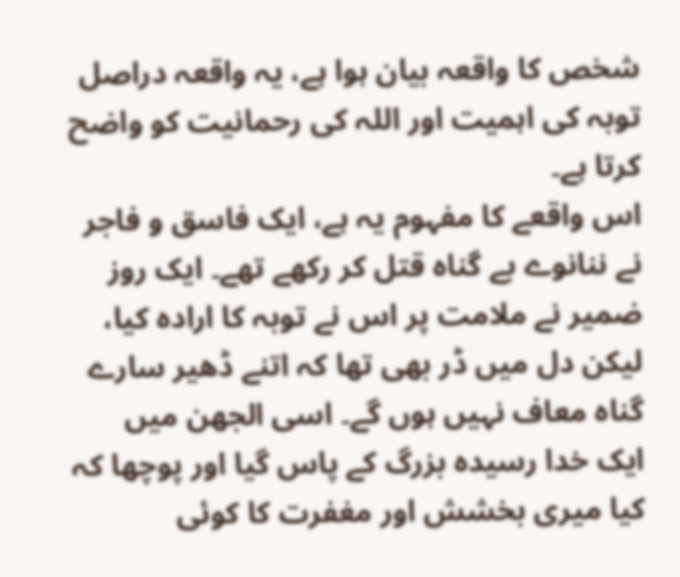شخص کا واقعہ بیان ہوا ہے، یہ واقعہ دراصل توبہ کی اہمیت اور اللہ کی رحمانیت کو واضح کرتا ہے۔
اس واقعے کا مفہوم یہ ہے، ایک فاسق و فاجر نے ننانوے بے گناہ قتل کر رکھے تھے۔ ایک روز ضمیر نے ملامت پر اس نے توبہ کا ارادہ کیا، لیکن دل میں ڈر بھی تھا کہ اتنے ڈھیر سارے گناہ معاف نہیں ہوں گے۔ اسی الجھن میں ایک خدا رسیدہ بزرگ کے پاس گیا اور پوچھا کہ کیا میری بخشش اور مغفرت کا کوئی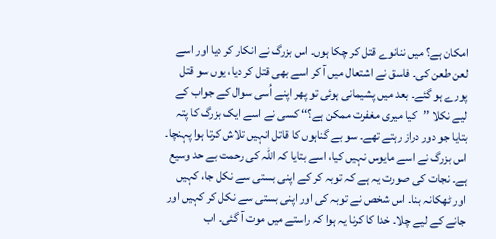امکان ہے؟ میں ننانوے قتل کر چکا ہوں۔ اس بزرگ نے انکار کر دیا اور اسے لعن طعن کی۔ فاسق نے اشتعال میں آ کر اسے بھی قتل کر دیا، یوں سو قتل پورے ہو گئے۔ بعد میں پشیمانی ہوئی تو پھر اپنے اُسی سوال کے جواب کے لیے نکلا ’’کیا میری مغفرت ممکن ہے؟‘‘ کسی نے اسے ایک بزرگ کا پتہ بتایا جو دور دراز رہتے تھے۔ سو بے گناہوں کا قاتل انہیں تلاش کرتا ہوا پہنچا۔ اس بزرگ نے اسے مایوس نہیں کیا، اسے بتایا کہ اللہ کی رحمت بے حد وسیع ہے۔ نجات کی صورت یہ ہے کہ توبہ کر کے اپنی بستی سے نکل جا، کہیں اور ٹھکانہ بنا۔ اس شخص نے توبہ کی اور اپنی بستی سے نکل کر کہیں اور جانے کے لیے چلا۔ خدا کا کرنا یہ ہوا کہ راستے میں موت آ گئی۔ اب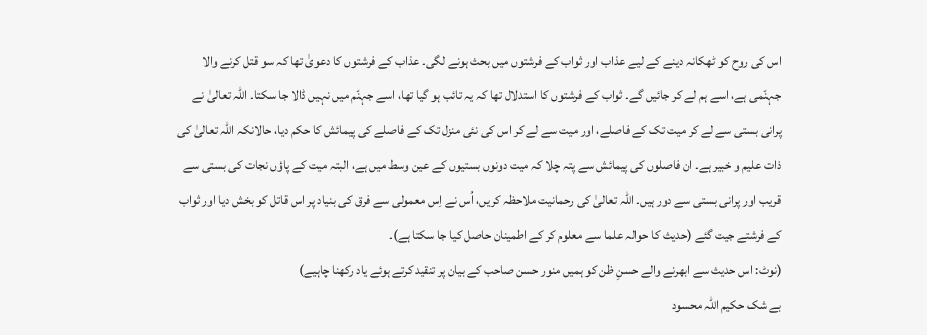اس کی روح کو ٹھکانہ دینے کے لیے عذاب اور ثواب کے فرشتوں میں بحث ہونے لگی۔ عذاب کے فرشتوں کا دعویٰ تھا کہ سو قتل کرنے والا جہنّمی ہے، اسے ہم لے کر جائیں گے۔ ثواب کے فرشتوں کا استدلال تھا کہ یہ تائب ہو گیا تھا، اسے جہنّم میں نہیں ڈالا جا سکتا۔ اللہ تعالیٰ نے پرانی بستی سے لے کر میت تک کے فاصلے، اور میت سے لے کر اس کی نئی منزل تک کے فاصلے کی پیمائش کا حکم دیا، حالانکہ اللہ تعالیٰ کی ذات علیم و خبیر ہے۔ ان فاصلوں کی پیمائش سے پتہ چلا کہ میت دونوں بستیوں کے عین وسط میں ہے، البتہ میت کے پاؤں نجات کی بستی سے قریب اور پرانی بستی سے دور ہیں۔ اللہ تعالیٰ کی رحمانیت ملاحظہ کریں، اُس نے اِس معمولی سے فرق کی بنیاد پر اس قاتل کو بخش دیا اور ثواب کے فرشتے جیت گئے (حدیث کا حوالہ علما سے معلوم کر کے اطمینان حاصل کیا جا سکتا ہے)۔
(نوٹ: اس حدیث سے ابھرنے والے حسنِ ظن کو ہمیں منور حسن صاحب کے بیان پر تنقید کرتے ہوئے یاد رکھنا چاہیے)
بے شک حکیم اللہ محسود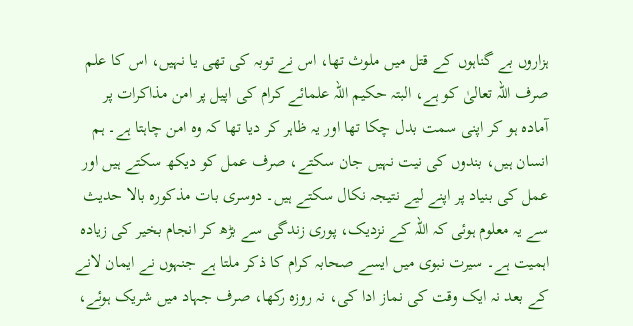ہزاروں بے گناہوں کے قتل میں ملوث تھا، اس نے توبہ کی تھی یا نہیں، اس کا علم صرف اللہ تعالیٰ کو ہے، البتہ حکیم اللہ علمائے کرام کی اپیل پر امن مذاکرات پر آمادہ ہو کر اپنی سمت بدل چکا تھا اور یہ ظاہر کر دیا تھا کہ وہ امن چاہتا ہے۔ ہم انسان ہیں، بندوں کی نیت نہیں جان سکتے، صرف عمل کو دیکھ سکتے ہیں اور عمل کی بنیاد پر اپنے لیے نتیجہ نکال سکتے ہیں۔ دوسری بات مذکورہ بالا حدیث سے یہ معلوم ہوئی کہ اللہ کے نزدیک، پوری زندگی سے بڑھ کر انجام بخیر کی زیادہ اہمیت ہے۔ سیرت نبوی میں ایسے صحابہ کرام کا ذکر ملتا ہے جنہوں نے ایمان لانے کے بعد نہ ایک وقت کی نماز ادا کی، نہ روزہ رکھا، صرف جہاد میں شریک ہوئے،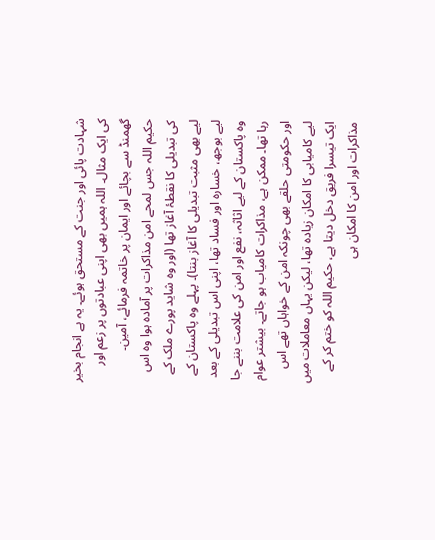شہادت پائی اور جنت کے مستحق ہوئے۔ یہ ہے انجام بخیر کی ایک مثال۔ اللہ ہمیں بھی اپنی عبادتوں پر زعم اور گھمنڈ سے بچائے اور ایمان پر خاتمہ فرمائے، آمین۔
حکیم اللہ جس لمحے امن مذاکرات پر آمادہ ہوا وہ اس کی تبدیلی کا نقطۂ آغاز تھا (اور وہ شاید پورے ملک کے لیے بھی مثبت تبدیلی کا آغاز بنتا)۔ پہلے وہ پاکستان کے لیے بوجھ، خسارہ اور فساد تھا، اپنی اس تبدیلی کے بعد وہ پاکستان کے لیے اثاثہ، نفع اور امن کی علامت بننے جا رہا تھا۔ ممکن ہے، مذاکرات کامیاب ہو جاتے۔ بیشتر عوام اور حکومتی حلقے بھی چونکہ امن کے خواہاں تھے اس لیے کامیابی کا امکان زیادہ تھا، لیکن یہاں معاملات میں ایک تیسرا فریق دخل دیتا ہے، حکیم اللہ کو ختم کر کے مذاکرات اور امن کا امکان ہی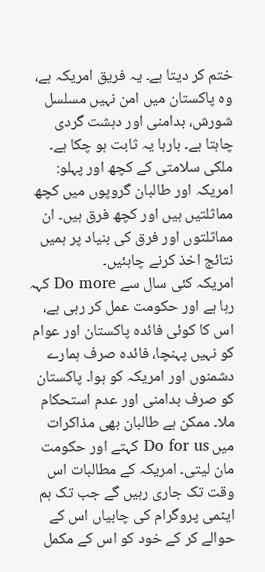ختم کر دیتا ہے۔ یہ فریق امریکہ ہے، وہ پاکستان میں امن نہیں مسلسل شورش، بدامنی اور دہشت گردی چاہتا ہے۔ بارہا یہ ثابت ہو چکا ہے۔
ملکی سلامتی کے کچھ اور پہلو:
امریکہ اور طالبان گروپوں میں کچھ مماثلتیں ہیں اور کچھ فرق ہیں۔ ان مماثلتوں اور فرق کی بنیاد پر ہمیں نتائج اخذ کرنے چاہئیں۔
امریکہ کئی سال سے Do more کہہ رہا ہے اور حکومت عمل کر رہی ہے، اس کا کوئی فائدہ پاکستان اور عوام کو نہیں پہنچا، فائدہ صرف ہمارے دشمنوں اور امریکہ کو ہوا۔ پاکستان کو صرف بدامنی اور عدم استحکام ملا۔ ممکن ہے طالبان بھی مذاکرات میں Do for us کہتے اور حکومت مان لیتی۔ امریکہ کے مطالبات اس وقت تک جاری رہیں گے جب تک ہم ایٹمی پروگرام کی چابیاں اس کے حوالے کر کے خود کو اس کے مکمل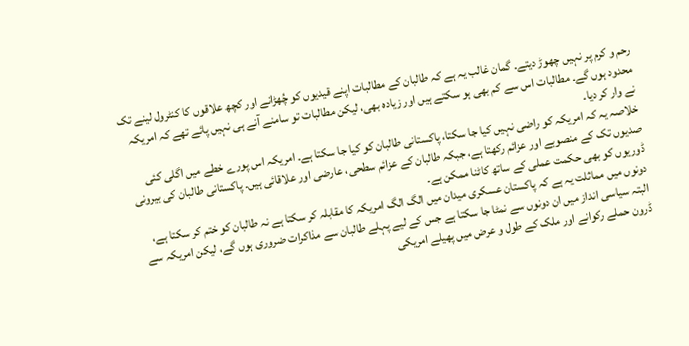رحم و کرم پر نہیں چھوڑ دیتے۔ گمان غالب یہ ہے کہ طالبان کے مطالبات اپنے قیدیوں کو چُھڑانے اور کچھ علاقوں کا کنٹرول لینے تک محدود ہوں گے۔ مطالبات اس سے کم بھی ہو سکتے ہیں اور زیادہ بھی، لیکن مطالبات تو سامنے آنے ہی نہیں پائے تھے کہ امریکہ نے وار کر دیا۔
خلاصہ یہ کہ امریکہ کو راضی نہیں کیا جا سکتا، پاکستانی طالبان کو کیا جا سکتا ہے۔ امریکہ اس پورے خطے میں اگلی کئی صدیوں تک کے منصوبے اور عزائم رکھتا ہے، جبکہ طالبان کے عزائم سطحی، عارضی اور علاقائی ہیں۔ پاکستانی طالبان کی بیرونی ڈوریوں کو بھی حکمت عملی کے ساتھ کاٹنا ممکن ہے۔
دونوں میں مماثلت یہ ہے کہ پاکستان عسکری میدان میں الگ الگ امریکہ کا مقابلہ کر سکتا ہے نہ طالبان کو ختم کر سکتا ہے، البتہ سیاسی انداز میں ان دونوں سے نمٹا جا سکتا ہے جس کے لیے پہلے طالبان سے مذاکرات ضروری ہوں گے، لیکن امریکہ سے ڈرون حملے رکوانے اور ملک کے طول و عرض میں پھیلے امریکی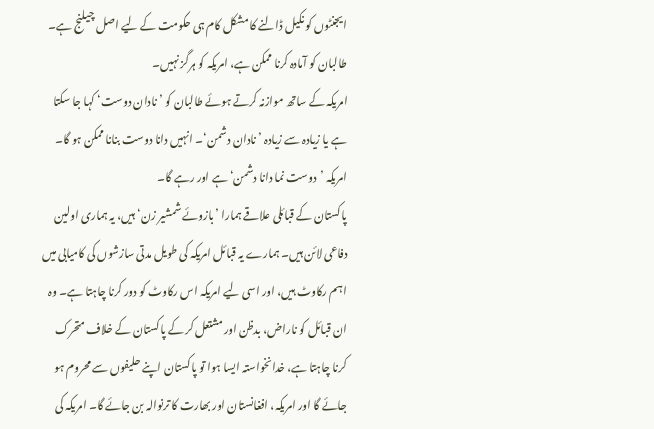ایجنٹوں کو نکیل ڈالنے کا مشکل کام ہی حکومت کے لیے اصل چیلنج ہے۔ طالبان کو آمادہ کرنا ممکن ہے، امریکہ کو ہرگز نہیں۔
امریکہ کے ساتھ موازنہ کرتے ہوئے طالبان کو ’نادان دوست‘ کہا جا سکتا ہے یا زیادہ سے زیادہ ’نادان دشمن‘۔ انہیں دانا دوست بنانا ممکن ہو گا۔ امریکہ ’دوست نما دانا دشمن‘ ہے اور رہے گا۔
پاکستان کے قبائلی علاقے ہمارا ’بازوئے شمشیر زن‘ ہیں، یہ ہماری اولین دفاعی لائن ہیں۔ ہمارے یہ قبائل امریکہ کی طویل مدتی سازشوں کی کامیابی میں اہم رکاوٹ ہیں، اور اسی لیے امریکہ اس رکاوٹ کو دور کرنا چاہتا ہے۔ وہ ان قبائل کو ناراض، بدظن اور مشتعل کر کے پاکستان کے خلاف متحرک کرنا چاہتا ہے، خدانخواستہ ایسا ہوا تو پاکستان اپنے حلیفوں سے محروم ہو جائے گا اور امریکہ، افغانستان اور بھارت کا ترنوالہ بن جائے گا۔ امریکہ کی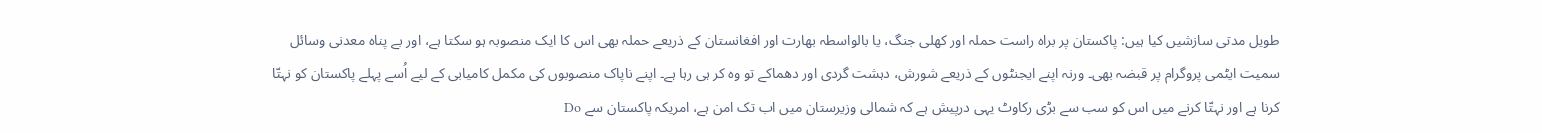طویل مدتی سازشیں کیا ہیں: پاکستان پر براہ راست حملہ اور کھلی جنگ، یا بالواسطہ بھارت اور افغانستان کے ذریعے حملہ بھی اس کا ایک منصوبہ ہو سکتا ہے، اور بے پناہ معدنی وسائل سمیت ایٹمی پروگرام پر قبضہ بھی۔ ورنہ اپنے ایجنٹوں کے ذریعے شورش، دہشت گردی اور دھماکے تو وہ کر ہی رہا ہے۔ اپنے ناپاک منصوبوں کی مکمل کامیابی کے لیے اُسے پہلے پاکستان کو نہتّا کرنا ہے اور نہتّا کرنے میں اس کو سب سے بڑی رکاوٹ یہی درپیش ہے کہ شمالی وزیرستان میں اب تک امن ہے، امریکہ پاکستان سے Do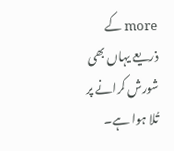more کے ذریعے یہاں بھی شورش کرانے پر تُلا ہوا ہے۔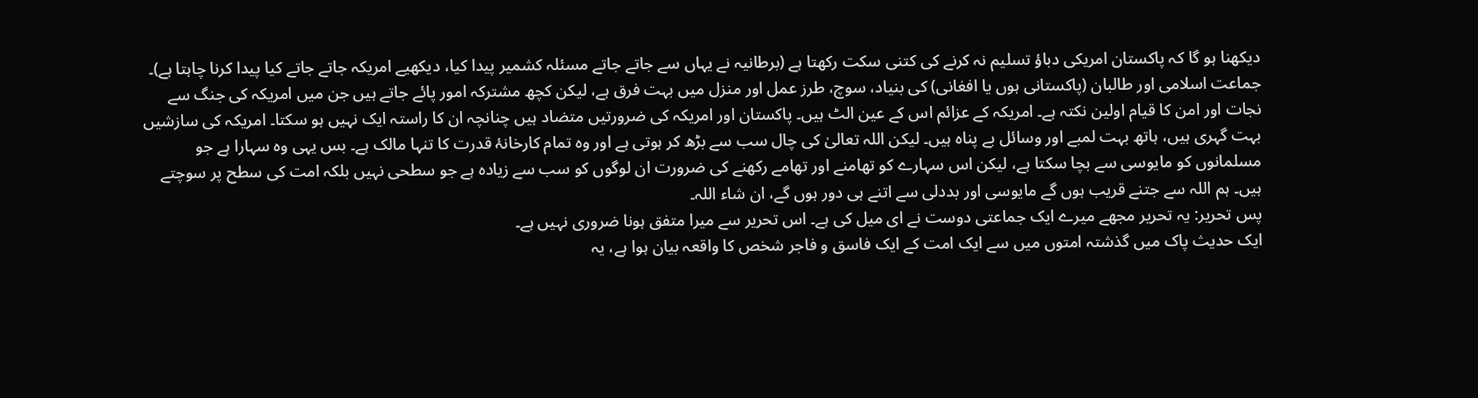دیکھنا ہو گا کہ پاکستان امریکی دباؤ تسلیم نہ کرنے کی کتنی سکت رکھتا ہے (برطانیہ نے یہاں سے جاتے جاتے مسئلہ کشمیر پیدا کیا، دیکھیے امریکہ جاتے جاتے کیا پیدا کرنا چاہتا ہے)۔
جماعت اسلامی اور طالبان (پاکستانی ہوں یا افغانی) کی بنیاد، سوچ، طرز عمل اور منزل میں بہت فرق ہے، لیکن کچھ مشترکہ امور پائے جاتے ہیں جن میں امریکہ کی جنگ سے نجات اور امن کا قیام اولین نکتہ ہے۔ امریکہ کے عزائم اس کے عین الٹ ہیں۔ پاکستان اور امریکہ کی ضرورتیں متضاد ہیں چنانچہ ان کا راستہ ایک نہیں ہو سکتا۔ امریکہ کی سازشیں بہت گہری ہیں، ہاتھ بہت لمبے اور وسائل بے پناہ ہیں۔ لیکن اللہ تعالیٰ کی چال سب سے بڑھ کر ہوتی ہے اور وہ تمام کارخانۂ قدرت کا تنہا مالک ہے۔ بس یہی وہ سہارا ہے جو مسلمانوں کو مایوسی سے بچا سکتا ہے، لیکن اس سہارے کو تھامنے اور تھامے رکھنے کی ضرورت ان لوگوں کو سب سے زیادہ ہے جو سطحی نہیں بلکہ امت کی سطح پر سوچتے ہیں۔ ہم اللہ سے جتنے قریب ہوں گے مایوسی اور بددلی سے اتنے ہی دور ہوں گے، ان شاء اللہ۔
پس تحریر: یہ تحریر مجھے میرے ایک جماعتی دوست نے ای میل کی ہے۔ اس تحریر سے میرا متفق ہونا ضروری نہیں ہے۔
ایک حدیث پاک میں گذشتہ امتوں میں سے ایک امت کے ایک فاسق و فاجر شخص کا واقعہ بیان ہوا ہے، یہ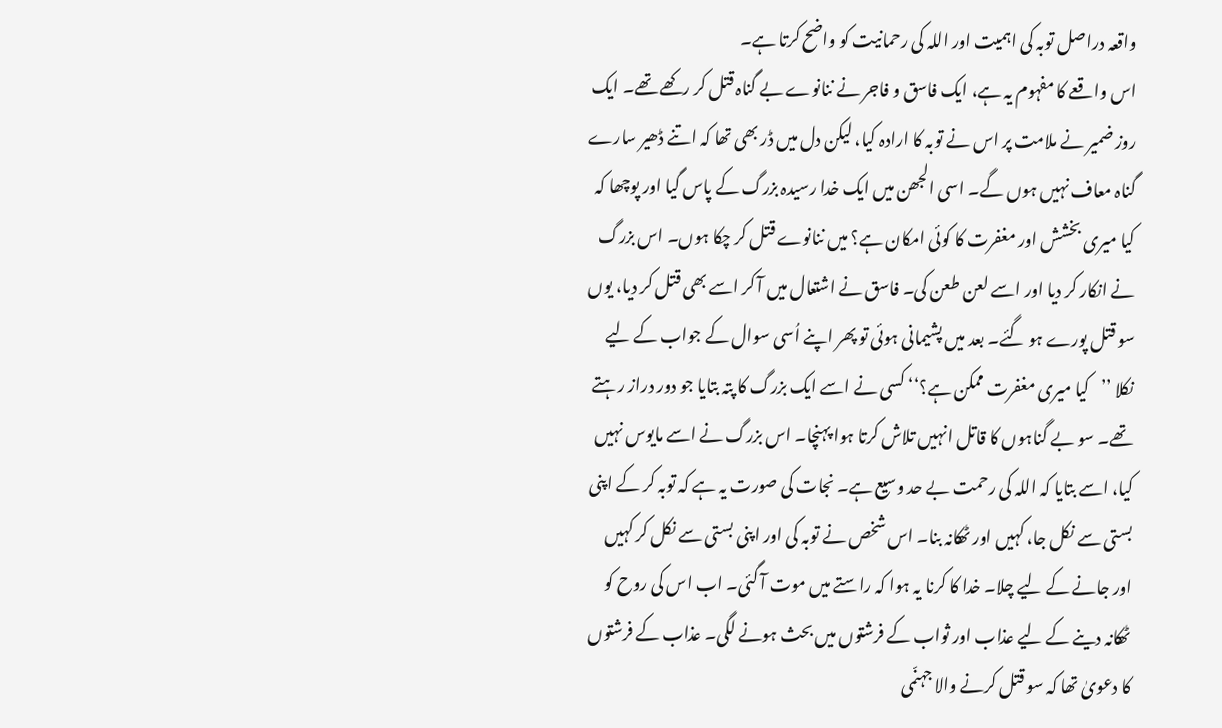واقعہ دراصل توبہ کی اہمیت اور اللہ کی رحمانیت کو واضح کرتا ہے۔
اس واقعے کا مفہوم یہ ہے، ایک فاسق و فاجر نے ننانوے بے گناہ قتل کر رکھے تھے۔ ایک روز ضمیر نے ملامت پر اس نے توبہ کا ارادہ کیا، لیکن دل میں ڈر بھی تھا کہ اتنے ڈھیر سارے گناہ معاف نہیں ہوں گے۔ اسی الجھن میں ایک خدا رسیدہ بزرگ کے پاس گیا اور پوچھا کہ کیا میری بخشش اور مغفرت کا کوئی امکان ہے؟ میں ننانوے قتل کر چکا ہوں۔ اس بزرگ نے انکار کر دیا اور اسے لعن طعن کی۔ فاسق نے اشتعال میں آ کر اسے بھی قتل کر دیا، یوں سو قتل پورے ہو گئے۔ بعد میں پشیمانی ہوئی تو پھر اپنے اُسی سوال کے جواب کے لیے نکلا ’’کیا میری مغفرت ممکن ہے؟‘‘ کسی نے اسے ایک بزرگ کا پتہ بتایا جو دور دراز رہتے تھے۔ سو بے گناہوں کا قاتل انہیں تلاش کرتا ہوا پہنچا۔ اس بزرگ نے اسے مایوس نہیں کیا، اسے بتایا کہ اللہ کی رحمت بے حد وسیع ہے۔ نجات کی صورت یہ ہے کہ توبہ کر کے اپنی بستی سے نکل جا، کہیں اور ٹھکانہ بنا۔ اس شخص نے توبہ کی اور اپنی بستی سے نکل کر کہیں اور جانے کے لیے چلا۔ خدا کا کرنا یہ ہوا کہ راستے میں موت آ گئی۔ اب اس کی روح کو ٹھکانہ دینے کے لیے عذاب اور ثواب کے فرشتوں میں بحث ہونے لگی۔ عذاب کے فرشتوں کا دعویٰ تھا کہ سو قتل کرنے والا جہنّمی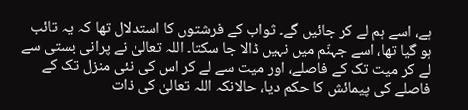ہے، اسے ہم لے کر جائیں گے۔ ثواب کے فرشتوں کا استدلال تھا کہ یہ تائب ہو گیا تھا، اسے جہنّم میں نہیں ڈالا جا سکتا۔ اللہ تعالیٰ نے پرانی بستی سے لے کر میت تک کے فاصلے، اور میت سے لے کر اس کی نئی منزل تک کے فاصلے کی پیمائش کا حکم دیا، حالانکہ اللہ تعالیٰ کی ذات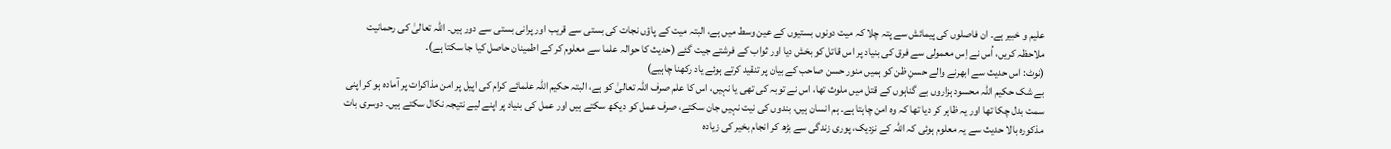علیم و خبیر ہے۔ ان فاصلوں کی پیمائش سے پتہ چلا کہ میت دونوں بستیوں کے عین وسط میں ہے، البتہ میت کے پاؤں نجات کی بستی سے قریب اور پرانی بستی سے دور ہیں۔ اللہ تعالیٰ کی رحمانیت ملاحظہ کریں، اُس نے اِس معمولی سے فرق کی بنیاد پر اس قاتل کو بخش دیا اور ثواب کے فرشتے جیت گئے (حدیث کا حوالہ علما سے معلوم کر کے اطمینان حاصل کیا جا سکتا ہے)۔
(نوٹ: اس حدیث سے ابھرنے والے حسنِ ظن کو ہمیں منور حسن صاحب کے بیان پر تنقید کرتے ہوئے یاد رکھنا چاہیے)
بے شک حکیم اللہ محسود ہزاروں بے گناہوں کے قتل میں ملوث تھا، اس نے توبہ کی تھی یا نہیں، اس کا علم صرف اللہ تعالیٰ کو ہے، البتہ حکیم اللہ علمائے کرام کی اپیل پر امن مذاکرات پر آمادہ ہو کر اپنی سمت بدل چکا تھا اور یہ ظاہر کر دیا تھا کہ وہ امن چاہتا ہے۔ ہم انسان ہیں، بندوں کی نیت نہیں جان سکتے، صرف عمل کو دیکھ سکتے ہیں اور عمل کی بنیاد پر اپنے لیے نتیجہ نکال سکتے ہیں۔ دوسری بات مذکورہ بالا حدیث سے یہ معلوم ہوئی کہ اللہ کے نزدیک، پوری زندگی سے بڑھ کر انجام بخیر کی زیادہ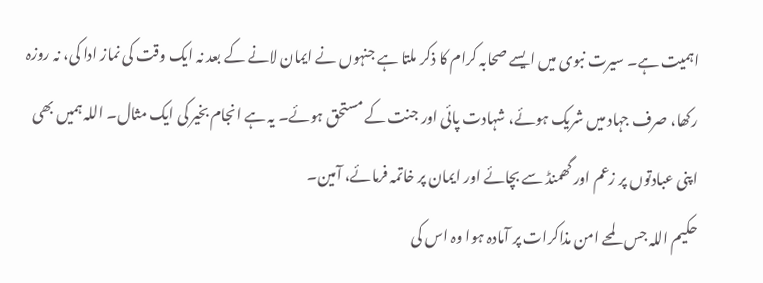اہمیت ہے۔ سیرت نبوی میں ایسے صحابہ کرام کا ذکر ملتا ہے جنہوں نے ایمان لانے کے بعد نہ ایک وقت کی نماز ادا کی، نہ روزہ رکھا، صرف جہاد میں شریک ہوئے، شہادت پائی اور جنت کے مستحق ہوئے۔ یہ ہے انجام بخیر کی ایک مثال۔ اللہ ہمیں بھی اپنی عبادتوں پر زعم اور گھمنڈ سے بچائے اور ایمان پر خاتمہ فرمائے، آمین۔
حکیم اللہ جس لمحے امن مذاکرات پر آمادہ ہوا وہ اس کی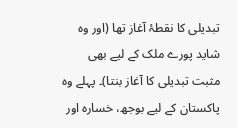تبدیلی کا نقطۂ آغاز تھا (اور وہ شاید پورے ملک کے لیے بھی مثبت تبدیلی کا آغاز بنتا)۔ پہلے وہ پاکستان کے لیے بوجھ، خسارہ اور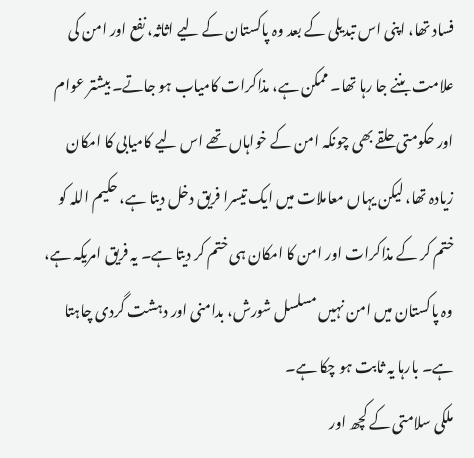فساد تھا، اپنی اس تبدیلی کے بعد وہ پاکستان کے لیے اثاثہ، نفع اور امن کی علامت بننے جا رہا تھا۔ ممکن ہے، مذاکرات کامیاب ہو جاتے۔ بیشتر عوام اور حکومتی حلقے بھی چونکہ امن کے خواہاں تھے اس لیے کامیابی کا امکان زیادہ تھا، لیکن یہاں معاملات میں ایک تیسرا فریق دخل دیتا ہے، حکیم اللہ کو ختم کر کے مذاکرات اور امن کا امکان ہی ختم کر دیتا ہے۔ یہ فریق امریکہ ہے، وہ پاکستان میں امن نہیں مسلسل شورش، بدامنی اور دہشت گردی چاہتا ہے۔ بارہا یہ ثابت ہو چکا ہے۔
ملکی سلامتی کے کچھ اور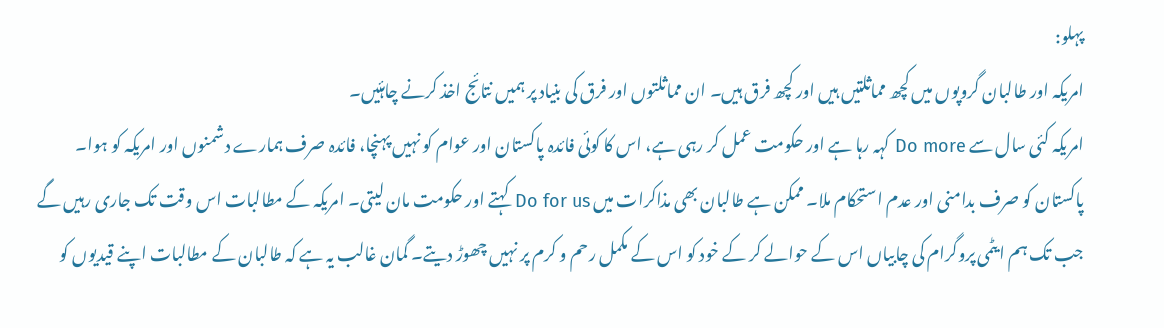پہلو:
امریکہ اور طالبان گروپوں میں کچھ مماثلتیں ہیں اور کچھ فرق ہیں۔ ان مماثلتوں اور فرق کی بنیاد پر ہمیں نتائج اخذ کرنے چاہئیں۔
امریکہ کئی سال سے Do more کہہ رہا ہے اور حکومت عمل کر رہی ہے، اس کا کوئی فائدہ پاکستان اور عوام کو نہیں پہنچا، فائدہ صرف ہمارے دشمنوں اور امریکہ کو ہوا۔ پاکستان کو صرف بدامنی اور عدم استحکام ملا۔ ممکن ہے طالبان بھی مذاکرات میں Do for us کہتے اور حکومت مان لیتی۔ امریکہ کے مطالبات اس وقت تک جاری رہیں گے جب تک ہم ایٹمی پروگرام کی چابیاں اس کے حوالے کر کے خود کو اس کے مکمل رحم و کرم پر نہیں چھوڑ دیتے۔ گمان غالب یہ ہے کہ طالبان کے مطالبات اپنے قیدیوں کو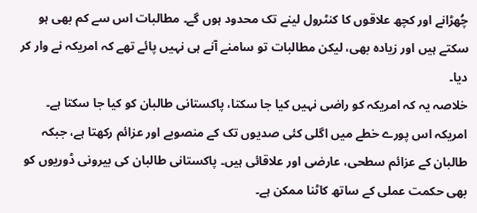چُھڑانے اور کچھ علاقوں کا کنٹرول لینے تک محدود ہوں گے۔ مطالبات اس سے کم بھی ہو سکتے ہیں اور زیادہ بھی، لیکن مطالبات تو سامنے آنے ہی نہیں پائے تھے کہ امریکہ نے وار کر دیا۔
خلاصہ یہ کہ امریکہ کو راضی نہیں کیا جا سکتا، پاکستانی طالبان کو کیا جا سکتا ہے۔ امریکہ اس پورے خطے میں اگلی کئی صدیوں تک کے منصوبے اور عزائم رکھتا ہے، جبکہ طالبان کے عزائم سطحی، عارضی اور علاقائی ہیں۔ پاکستانی طالبان کی بیرونی ڈوریوں کو بھی حکمت عملی کے ساتھ کاٹنا ممکن ہے۔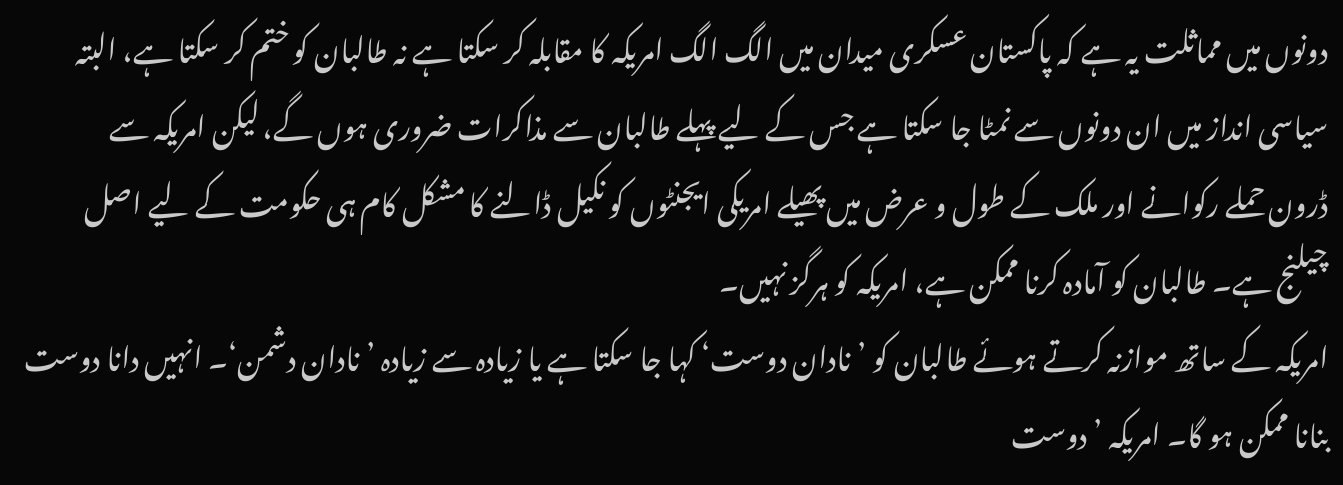دونوں میں مماثلت یہ ہے کہ پاکستان عسکری میدان میں الگ الگ امریکہ کا مقابلہ کر سکتا ہے نہ طالبان کو ختم کر سکتا ہے، البتہ سیاسی انداز میں ان دونوں سے نمٹا جا سکتا ہے جس کے لیے پہلے طالبان سے مذاکرات ضروری ہوں گے، لیکن امریکہ سے ڈرون حملے رکوانے اور ملک کے طول و عرض میں پھیلے امریکی ایجنٹوں کو نکیل ڈالنے کا مشکل کام ہی حکومت کے لیے اصل چیلنج ہے۔ طالبان کو آمادہ کرنا ممکن ہے، امریکہ کو ہرگز نہیں۔
امریکہ کے ساتھ موازنہ کرتے ہوئے طالبان کو ’نادان دوست‘ کہا جا سکتا ہے یا زیادہ سے زیادہ ’نادان دشمن‘۔ انہیں دانا دوست بنانا ممکن ہو گا۔ امریکہ ’دوست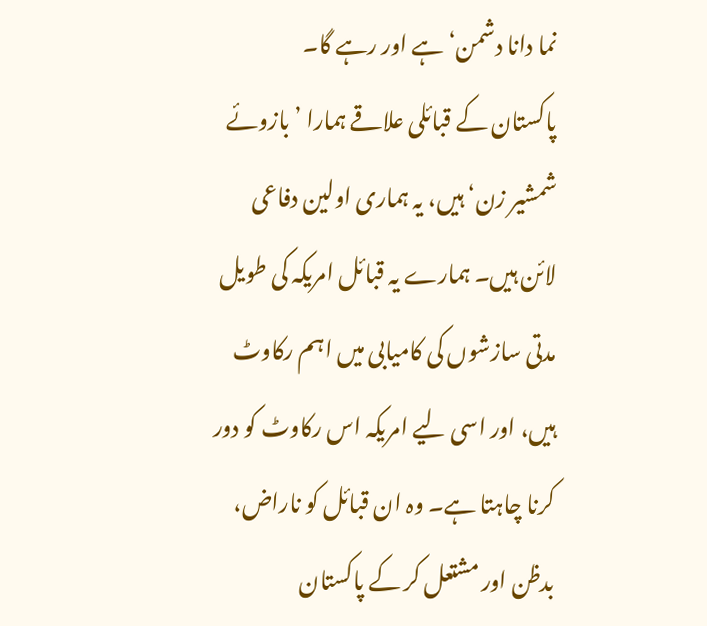نما دانا دشمن‘ ہے اور رہے گا۔
پاکستان کے قبائلی علاقے ہمارا ’بازوئے شمشیر زن‘ ہیں، یہ ہماری اولین دفاعی لائن ہیں۔ ہمارے یہ قبائل امریکہ کی طویل مدتی سازشوں کی کامیابی میں اہم رکاوٹ ہیں، اور اسی لیے امریکہ اس رکاوٹ کو دور کرنا چاہتا ہے۔ وہ ان قبائل کو ناراض، بدظن اور مشتعل کر کے پاکستان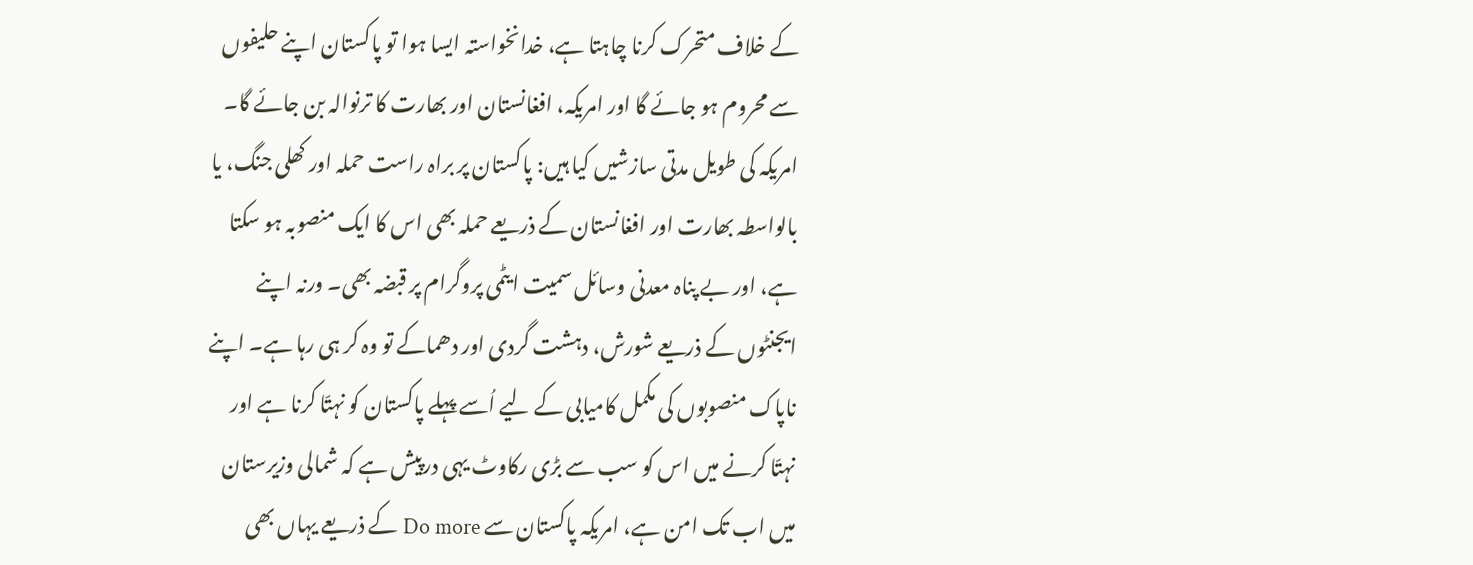کے خلاف متحرک کرنا چاہتا ہے، خدانخواستہ ایسا ہوا تو پاکستان اپنے حلیفوں سے محروم ہو جائے گا اور امریکہ، افغانستان اور بھارت کا ترنوالہ بن جائے گا۔ امریکہ کی طویل مدتی سازشیں کیا ہیں: پاکستان پر براہ راست حملہ اور کھلی جنگ، یا بالواسطہ بھارت اور افغانستان کے ذریعے حملہ بھی اس کا ایک منصوبہ ہو سکتا ہے، اور بے پناہ معدنی وسائل سمیت ایٹمی پروگرام پر قبضہ بھی۔ ورنہ اپنے ایجنٹوں کے ذریعے شورش، دہشت گردی اور دھماکے تو وہ کر ہی رہا ہے۔ اپنے ناپاک منصوبوں کی مکمل کامیابی کے لیے اُسے پہلے پاکستان کو نہتّا کرنا ہے اور نہتّا کرنے میں اس کو سب سے بڑی رکاوٹ یہی درپیش ہے کہ شمالی وزیرستان میں اب تک امن ہے، امریکہ پاکستان سے Do more کے ذریعے یہاں بھی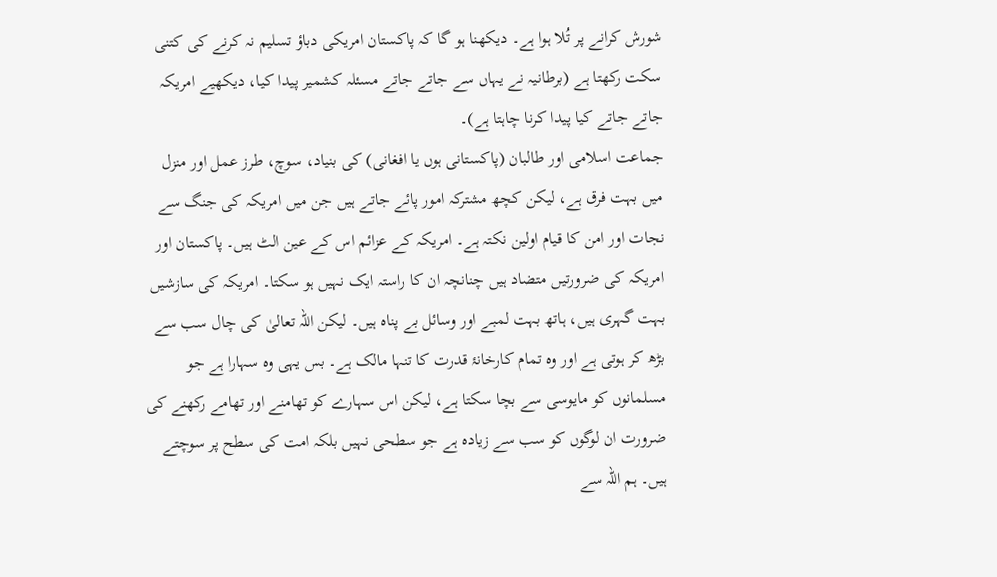شورش کرانے پر تُلا ہوا ہے۔ دیکھنا ہو گا کہ پاکستان امریکی دباؤ تسلیم نہ کرنے کی کتنی سکت رکھتا ہے (برطانیہ نے یہاں سے جاتے جاتے مسئلہ کشمیر پیدا کیا، دیکھیے امریکہ جاتے جاتے کیا پیدا کرنا چاہتا ہے)۔
جماعت اسلامی اور طالبان (پاکستانی ہوں یا افغانی) کی بنیاد، سوچ، طرز عمل اور منزل میں بہت فرق ہے، لیکن کچھ مشترکہ امور پائے جاتے ہیں جن میں امریکہ کی جنگ سے نجات اور امن کا قیام اولین نکتہ ہے۔ امریکہ کے عزائم اس کے عین الٹ ہیں۔ پاکستان اور امریکہ کی ضرورتیں متضاد ہیں چنانچہ ان کا راستہ ایک نہیں ہو سکتا۔ امریکہ کی سازشیں بہت گہری ہیں، ہاتھ بہت لمبے اور وسائل بے پناہ ہیں۔ لیکن اللہ تعالیٰ کی چال سب سے بڑھ کر ہوتی ہے اور وہ تمام کارخانۂ قدرت کا تنہا مالک ہے۔ بس یہی وہ سہارا ہے جو مسلمانوں کو مایوسی سے بچا سکتا ہے، لیکن اس سہارے کو تھامنے اور تھامے رکھنے کی ضرورت ان لوگوں کو سب سے زیادہ ہے جو سطحی نہیں بلکہ امت کی سطح پر سوچتے ہیں۔ ہم اللہ سے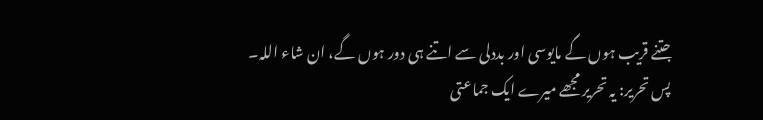جتنے قریب ہوں گے مایوسی اور بددلی سے اتنے ہی دور ہوں گے، ان شاء اللہ۔
پس تحریر: یہ تحریر مجھے میرے ایک جماعتی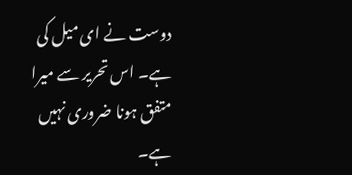دوست نے ای میل کی ہے۔ اس تحریر سے میرا متفق ہونا ضروری نہیں ہے۔